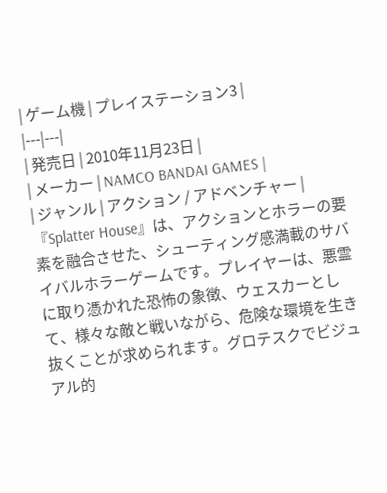| ゲーム機 | プレイステーション3 |
|---|---|
| 発売日 | 2010年11月23日 |
| メーカー | NAMCO BANDAI GAMES |
| ジャンル | アクション / アドベンチャー |
『Splatter House』は、アクションとホラーの要素を融合させた、シューティング感満載のサバイバルホラーゲームです。プレイヤーは、悪霊に取り憑かれた恐怖の象徴、ウェスカーとして、様々な敵と戦いながら、危険な環境を生き抜くことが求められます。グロテスクでビジュアル的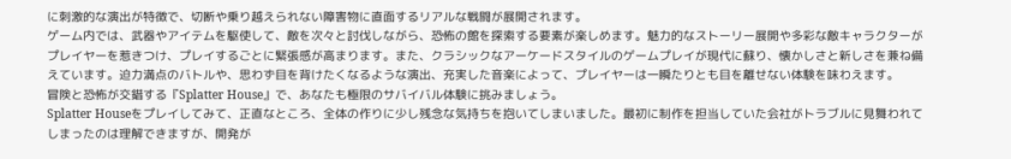に刺激的な演出が特徴で、切断や乗り越えられない障害物に直面するリアルな戦闘が展開されます。
ゲーム内では、武器やアイテムを駆使して、敵を次々と討伐しながら、恐怖の館を探索する要素が楽しめます。魅力的なストーリー展開や多彩な敵キャラクターがプレイヤーを惹きつけ、プレイするごとに緊張感が高まります。また、クラシックなアーケードスタイルのゲームプレイが現代に蘇り、懐かしさと新しさを兼ね備えています。迫力満点のバトルや、思わず目を背けたくなるような演出、充実した音楽によって、プレイヤーは一瞬たりとも目を離せない体験を味わえます。
冒険と恐怖が交錯する『Splatter House』で、あなたも極限のサバイバル体験に挑みましょう。
Splatter Houseをプレイしてみて、正直なところ、全体の作りに少し残念な気持ちを抱いてしまいました。最初に制作を担当していた会社がトラブルに見舞われてしまったのは理解できますが、開発が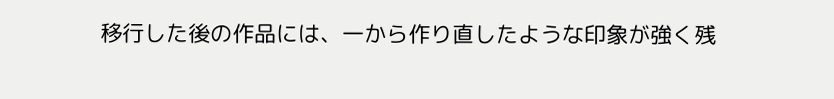移行した後の作品には、一から作り直したような印象が強く残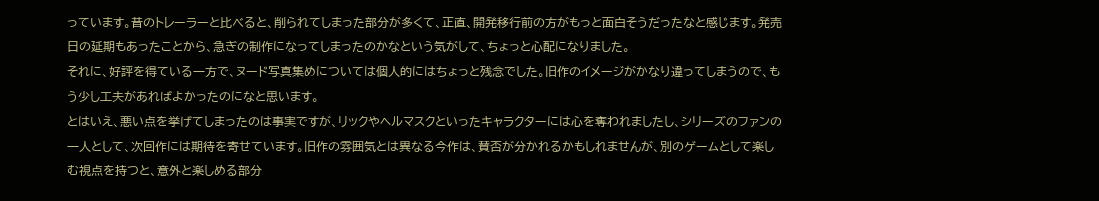っています。昔のトレーラーと比べると、削られてしまった部分が多くて、正直、開発移行前の方がもっと面白そうだったなと感じます。発売日の延期もあったことから、急ぎの制作になってしまったのかなという気がして、ちょっと心配になりました。
それに、好評を得ている一方で、ヌード写真集めについては個人的にはちょっと残念でした。旧作のイメージがかなり違ってしまうので、もう少し工夫があればよかったのになと思います。
とはいえ、悪い点を挙げてしまったのは事実ですが、リックやヘルマスクといったキャラクターには心を奪われましたし、シリーズのファンの一人として、次回作には期待を寄せています。旧作の雰囲気とは異なる今作は、賛否が分かれるかもしれませんが、別のゲームとして楽しむ視点を持つと、意外と楽しめる部分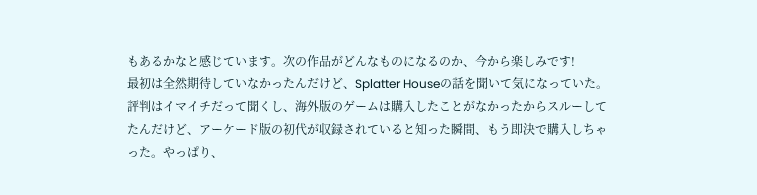もあるかなと感じています。次の作品がどんなものになるのか、今から楽しみです!
最初は全然期待していなかったんだけど、Splatter Houseの話を聞いて気になっていた。評判はイマイチだって聞くし、海外版のゲームは購入したことがなかったからスルーしてたんだけど、アーケード版の初代が収録されていると知った瞬間、もう即決で購入しちゃった。やっぱり、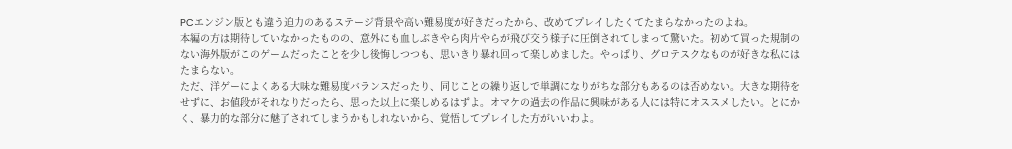PCエンジン版とも違う迫力のあるステージ背景や高い難易度が好きだったから、改めてプレイしたくてたまらなかったのよね。
本編の方は期待していなかったものの、意外にも血しぶきやら肉片やらが飛び交う様子に圧倒されてしまって驚いた。初めて買った規制のない海外版がこのゲームだったことを少し後悔しつつも、思いきり暴れ回って楽しめました。やっぱり、グロテスクなものが好きな私にはたまらない。
ただ、洋ゲーによくある大味な難易度バランスだったり、同じことの繰り返しで単調になりがちな部分もあるのは否めない。大きな期待をせずに、お値段がそれなりだったら、思った以上に楽しめるはずよ。オマケの過去の作品に興味がある人には特にオススメしたい。とにかく、暴力的な部分に魅了されてしまうかもしれないから、覚悟してプレイした方がいいわよ。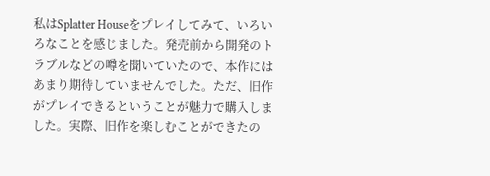私はSplatter Houseをプレイしてみて、いろいろなことを感じました。発売前から開発のトラブルなどの噂を聞いていたので、本作にはあまり期待していませんでした。ただ、旧作がプレイできるということが魅力で購入しました。実際、旧作を楽しむことができたの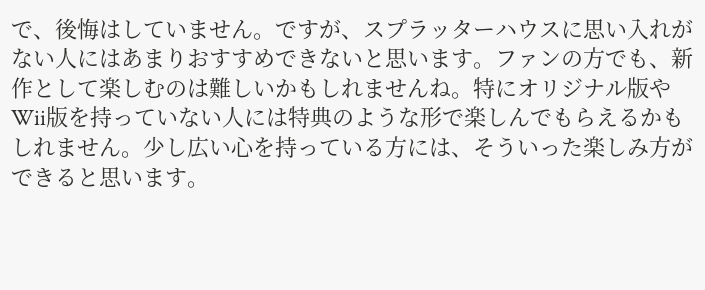で、後悔はしていません。ですが、スプラッターハウスに思い入れがない人にはあまりおすすめできないと思います。ファンの方でも、新作として楽しむのは難しいかもしれませんね。特にオリジナル版やWii版を持っていない人には特典のような形で楽しんでもらえるかもしれません。少し広い心を持っている方には、そういった楽しみ方ができると思います。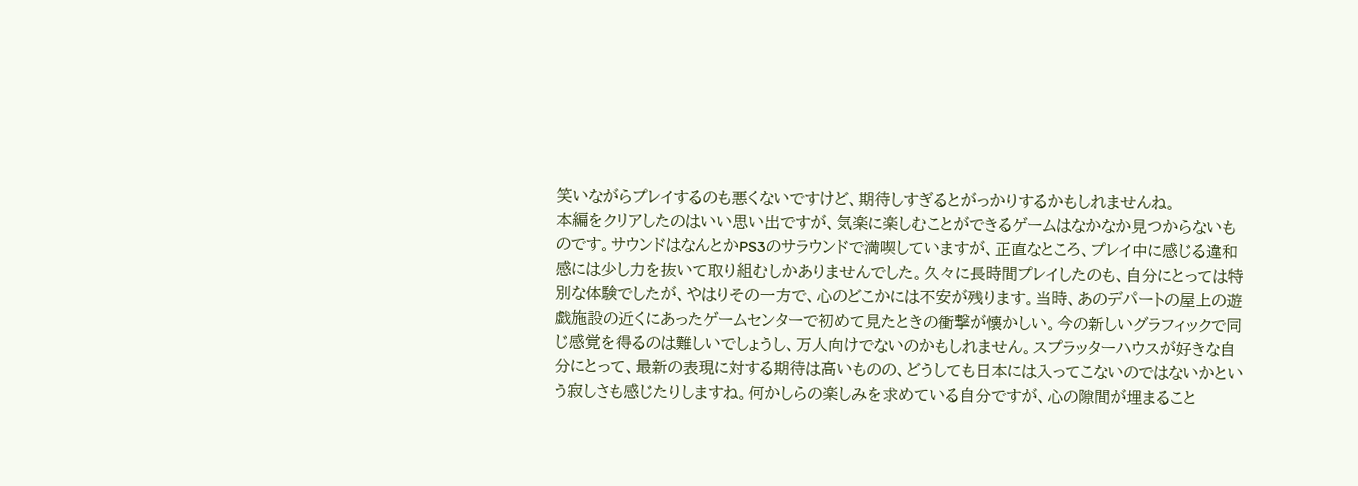笑いながらプレイするのも悪くないですけど、期待しすぎるとがっかりするかもしれませんね。
本編をクリアしたのはいい思い出ですが、気楽に楽しむことができるゲームはなかなか見つからないものです。サウンドはなんとかPS3のサラウンドで満喫していますが、正直なところ、プレイ中に感じる違和感には少し力を抜いて取り組むしかありませんでした。久々に長時間プレイしたのも、自分にとっては特別な体験でしたが、やはりその一方で、心のどこかには不安が残ります。当時、あのデパートの屋上の遊戯施設の近くにあったゲームセンターで初めて見たときの衝撃が懐かしい。今の新しいグラフィックで同じ感覚を得るのは難しいでしょうし、万人向けでないのかもしれません。スプラッターハウスが好きな自分にとって、最新の表現に対する期待は高いものの、どうしても日本には入ってこないのではないかという寂しさも感じたりしますね。何かしらの楽しみを求めている自分ですが、心の隙間が埋まること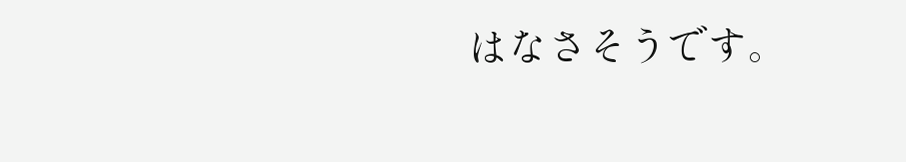はなさそうです。